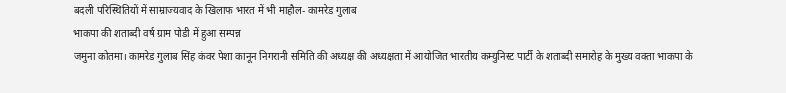बदली परिस्थितियों में साम्राज्यवाद के खिलाफ भारत में भी माहौल- कामरेड गुलाब
भाकपा की शताब्दी वर्ष ग्राम पोडी में हुआ सम्पन्न
जमुना कोतमा। कामरेड गुलाब सिंह कंवर पेशा कानून निगरानी समिति की अध्यक्ष की अध्यक्षता में आयोजित भारतीय कम्युनिस्ट पार्टी के शताब्दी समारोह के मुख्य वक्ता भाकपा के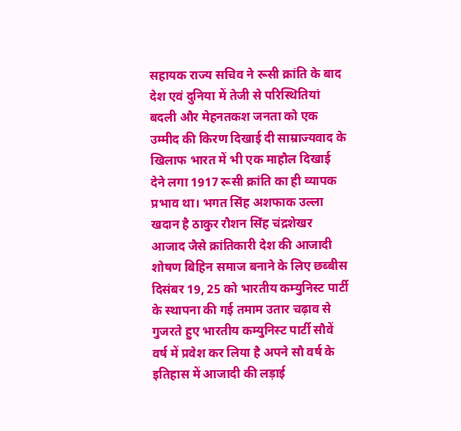सहायक राज्य सचिव ने रूसी क्रांति के बाद देश एवं दुनिया में तेजी से परिस्थितियां बदली और मेहनतकश जनता को एक उम्मीद की किरण दिखाई दी साम्राज्यवाद के खिलाफ भारत में भी एक माहौल दिखाई देने लगा 1917 रूसी क्रांति का ही व्यापक प्रभाव था। भगत सिंह अशफाक उल्ला खदान है ठाकुर रौशन सिंह चंद्रशेखर आजाद जैसे क्रांतिकारी देश की आजादी शोषण बिहिन समाज बनाने के लिए छब्बीस दिसंबर 19, 25 को भारतीय कम्युनिस्ट पार्टी के स्थापना की गई तमाम उतार चढ़ाव से गुजरते हुए भारतीय कम्युनिस्ट पार्टी सौवें वर्ष में प्रवेश कर लिया है अपने सौ वर्ष के इतिहास में आजादी की लड़ाई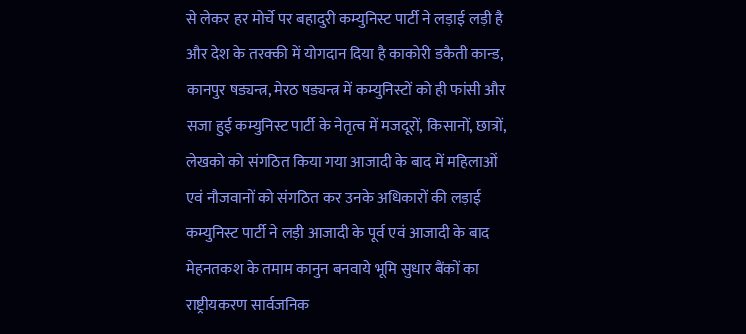से लेकर हर मोर्चे पर बहादुरी कम्युनिस्ट पार्टी ने लड़ाई लड़ी है और देश के तरक्की में योगदान दिया है काकोरी डकैती कान्ड, कानपुर षड्यन्त्र, मेरठ षड्यन्त्र में कम्युनिस्टों को ही फांसी और सजा हुई कम्युनिस्ट पार्टी के नेतृत्व में मजदूरों, किसानों, छात्रों, लेखको को संगठित किया गया आजादी के बाद में महिलाओं एवं नौजवानों को संगठित कर उनके अधिकारों की लड़ाई कम्युनिस्ट पार्टी ने लड़ी आजादी के पूर्व एवं आजादी के बाद मेहनतकश के तमाम कानुन बनवाये भूमि सुधार बैंकों का राष्ट्रीयकरण सार्वजनिक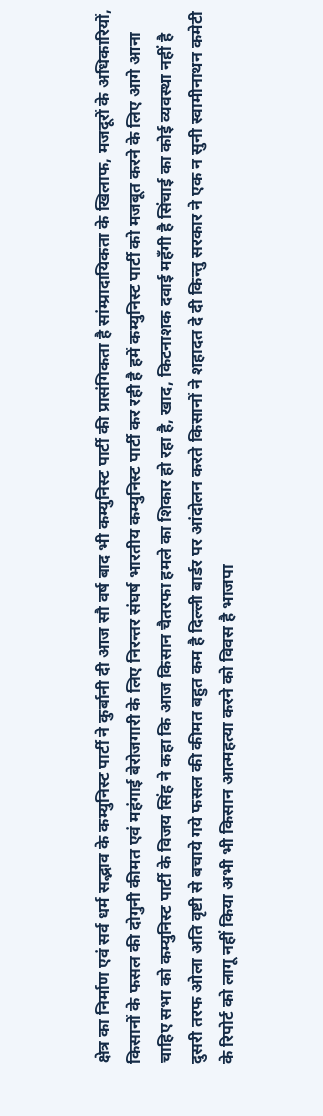क्षेत्र का निर्माण एवं सर्व धर्म सद्भाव के कम्युनिस्ट पार्टी ने कुर्बानी दी आज सौ वर्ष बाद भी कम्युनिस्ट पार्टी की प्रासंगिकता है सांम्प्रादायिकता के खिलाफ, मजदूरों के अधिकारियों, किसानों के फसल की दोगुनी कीमत एवं महंगाई बेरोजगारी के लिए निरन्तर संघर्ष भारतीय कम्युनिस्ट पार्टी कर रही है हमें कम्युनिस्ट पार्टी को मजबूत करने के लिए आगे आना चाहिए सभा को कम्युनिस्ट पार्टी के विजय सिंह ने कहा कि आज किसान चैतरफा हमले का शिकार हो रहा है, खाद, किटनाशक दवाई महँगी है सिंचाई का कोई व्यवस्था नहीं है दुसरी तरफ ओला अति वृष्टी से बचाये गये फसल की कीमत बहुत कम है दिल्ली बार्डर पर आंदोलन करते किसानों ने शहादत दे दी किन्तु सरकार ने एक न सुनी स्वामीनाथन कमेटी के रिपोर्ट को लागू नहीं किया अभी भी किसान आत्महत्या करने को विवस है भाजपा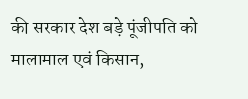की सरकार देश बड़े पूंजीपति को मालामाल एवं किसान,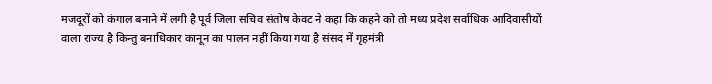मजदूरों को कंगाल बनाने में लगी है पूर्व जिला सचिव संतोष केवट ने कहा कि कहने को तो मध्य प्रदेश सर्वाधिक आदिवासीयों वाला राज्य है किन्तु बनाधिकार कानून का पालन नहीं किया गया है संसद में गृहमंत्री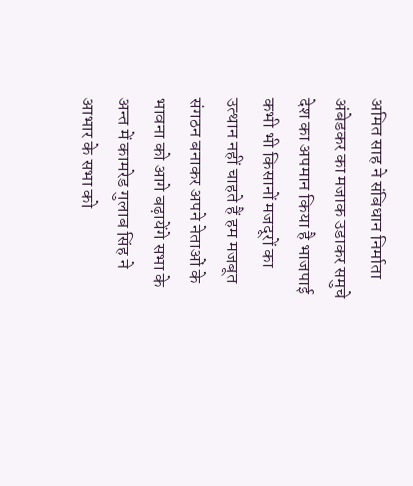अमित साह ने संबिधान निर्माता अंबेडकर का मजाक उडाकर समुचे देश का अपमान किया है भाजपाई कभी भी किसानों मजदूरों का उत्थान नहीं चाहते हैं हम मजबूत संगठन बनाकर अपने नेताओं के भावना को आगे बढ़ायेंगे सभा के अन्त में कामरेड गुलाब सिंह ने आभार के सभा को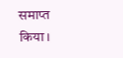समाप्त किया।